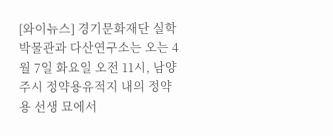[와이뉴스] 경기문화재단 실학박물관과 다산연구소는 오는 4월 7일 화요일 오전 11시, 남양주시 정약용유적지 내의 정약용 선생 묘에서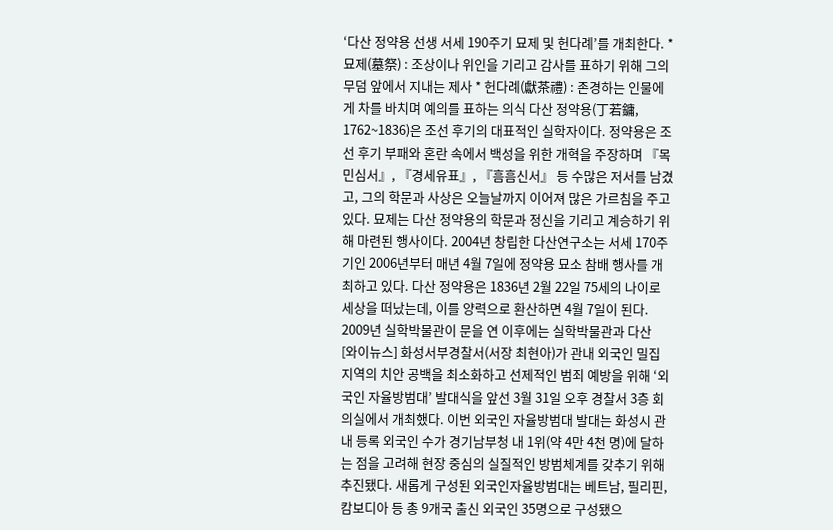‘다산 정약용 선생 서세 190주기 묘제 및 헌다례’를 개최한다. * 묘제(墓祭) : 조상이나 위인을 기리고 감사를 표하기 위해 그의 무덤 앞에서 지내는 제사 * 헌다례(獻茶禮) : 존경하는 인물에게 차를 바치며 예의를 표하는 의식 다산 정약용(丁若鏞, 1762~1836)은 조선 후기의 대표적인 실학자이다. 정약용은 조선 후기 부패와 혼란 속에서 백성을 위한 개혁을 주장하며 『목민심서』, 『경세유표』, 『흠흠신서』 등 수많은 저서를 남겼고, 그의 학문과 사상은 오늘날까지 이어져 많은 가르침을 주고 있다. 묘제는 다산 정약용의 학문과 정신을 기리고 계승하기 위해 마련된 행사이다. 2004년 창립한 다산연구소는 서세 170주기인 2006년부터 매년 4월 7일에 정약용 묘소 참배 행사를 개최하고 있다. 다산 정약용은 1836년 2월 22일 75세의 나이로 세상을 떠났는데, 이를 양력으로 환산하면 4월 7일이 된다. 2009년 실학박물관이 문을 연 이후에는 실학박물관과 다산
[와이뉴스] 화성서부경찰서(서장 최현아)가 관내 외국인 밀집 지역의 치안 공백을 최소화하고 선제적인 범죄 예방을 위해 ‘외국인 자율방범대’ 발대식을 앞선 3월 31일 오후 경찰서 3층 회의실에서 개최했다. 이번 외국인 자율방범대 발대는 화성시 관내 등록 외국인 수가 경기남부청 내 1위(약 4만 4천 명)에 달하는 점을 고려해 현장 중심의 실질적인 방범체계를 갖추기 위해 추진됐다. 새롭게 구성된 외국인자율방범대는 베트남, 필리핀, 캄보디아 등 총 9개국 출신 외국인 35명으로 구성됐으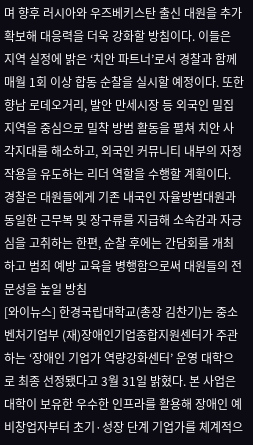며 향후 러시아와 우즈베키스탄 출신 대원을 추가 확보해 대응력을 더욱 강화할 방침이다. 이들은 지역 실정에 밝은 ‘치안 파트너’로서 경찰과 함께 매월 1회 이상 합동 순찰을 실시할 예정이다. 또한 향남 로데오거리, 발안 만세시장 등 외국인 밀집 지역을 중심으로 밀착 방범 활동을 펼쳐 치안 사각지대를 해소하고, 외국인 커뮤니티 내부의 자정 작용을 유도하는 리더 역할을 수행할 계획이다. 경찰은 대원들에게 기존 내국인 자율방범대원과 동일한 근무복 및 장구류를 지급해 소속감과 자긍심을 고취하는 한편, 순찰 후에는 간담회를 개최하고 범죄 예방 교육을 병행함으로써 대원들의 전문성을 높일 방침
[와이뉴스] 한경국립대학교(총장 김찬기)는 중소벤처기업부 (재)장애인기업종합지원센터가 주관하는 ‘장애인 기업가 역량강화센터’ 운영 대학으로 최종 선정됐다고 3월 31일 밝혔다. 본 사업은 대학이 보유한 우수한 인프라를 활용해 장애인 예비창업자부터 초기·성장 단계 기업가를 체계적으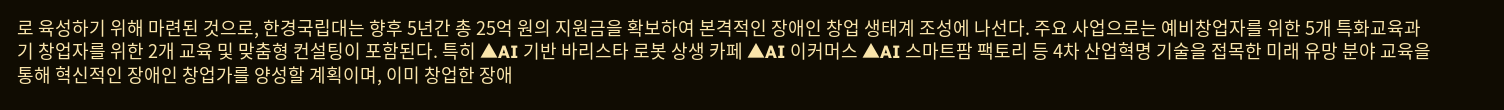로 육성하기 위해 마련된 것으로, 한경국립대는 향후 5년간 총 25억 원의 지원금을 확보하여 본격적인 장애인 창업 생태계 조성에 나선다. 주요 사업으로는 예비창업자를 위한 5개 특화교육과 기 창업자를 위한 2개 교육 및 맞춤형 컨설팅이 포함된다. 특히 ▲AI 기반 바리스타 로봇 상생 카페 ▲AI 이커머스 ▲AI 스마트팜 팩토리 등 4차 산업혁명 기술을 접목한 미래 유망 분야 교육을 통해 혁신적인 장애인 창업가를 양성할 계획이며, 이미 창업한 장애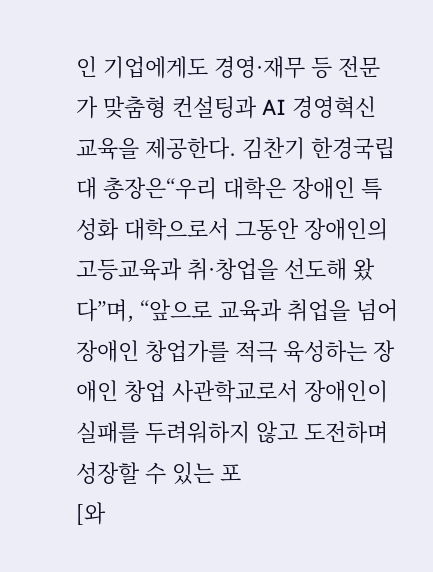인 기업에게도 경영·재무 등 전문가 맞춤형 컨설팅과 AI 경영혁신 교육을 제공한다. 김찬기 한경국립대 총장은“우리 대학은 장애인 특성화 대학으로서 그동안 장애인의 고등교육과 취·창업을 선도해 왔다”며, “앞으로 교육과 취업을 넘어 장애인 창업가를 적극 육성하는 장애인 창업 사관학교로서 장애인이 실패를 두려워하지 않고 도전하며 성장할 수 있는 포
[와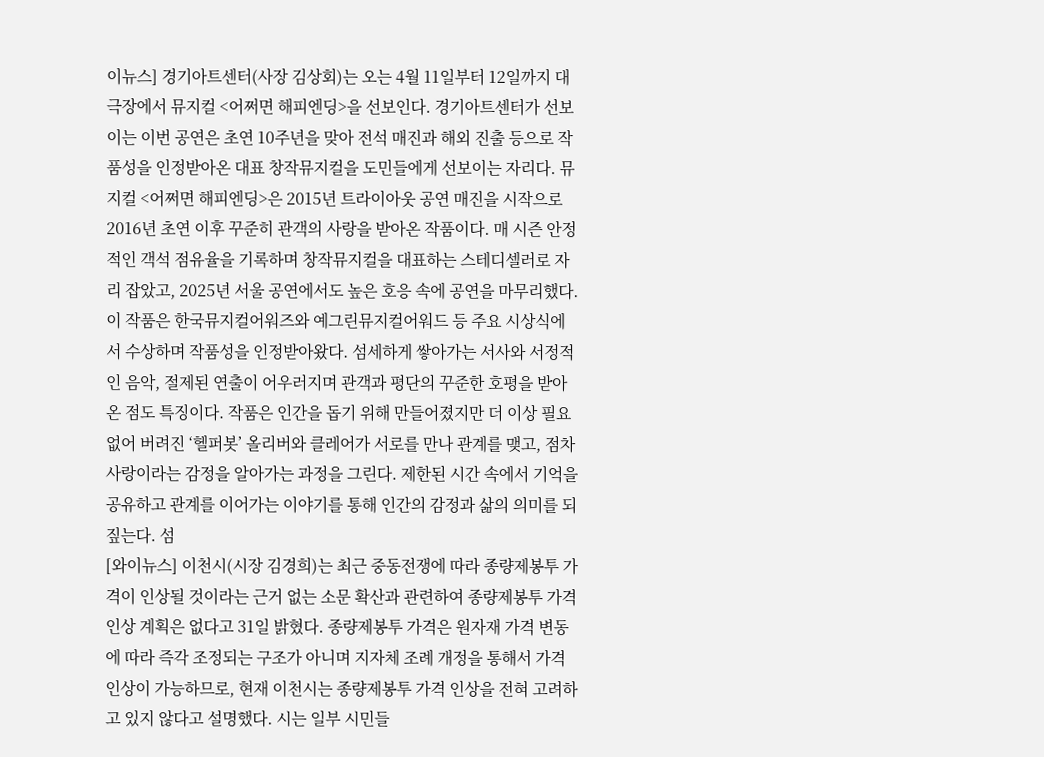이뉴스] 경기아트센터(사장 김상회)는 오는 4월 11일부터 12일까지 대극장에서 뮤지컬 <어쩌면 해피엔딩>을 선보인다. 경기아트센터가 선보이는 이번 공연은 초연 10주년을 맞아 전석 매진과 해외 진출 등으로 작품성을 인정받아온 대표 창작뮤지컬을 도민들에게 선보이는 자리다. 뮤지컬 <어쩌면 해피엔딩>은 2015년 트라이아웃 공연 매진을 시작으로 2016년 초연 이후 꾸준히 관객의 사랑을 받아온 작품이다. 매 시즌 안정적인 객석 점유율을 기록하며 창작뮤지컬을 대표하는 스테디셀러로 자리 잡았고, 2025년 서울 공연에서도 높은 호응 속에 공연을 마무리했다. 이 작품은 한국뮤지컬어워즈와 예그린뮤지컬어워드 등 주요 시상식에서 수상하며 작품성을 인정받아왔다. 섬세하게 쌓아가는 서사와 서정적인 음악, 절제된 연출이 어우러지며 관객과 평단의 꾸준한 호평을 받아온 점도 특징이다. 작품은 인간을 돕기 위해 만들어졌지만 더 이상 필요 없어 버려진 ‘헬퍼봇’ 올리버와 클레어가 서로를 만나 관계를 맺고, 점차 사랑이라는 감정을 알아가는 과정을 그린다. 제한된 시간 속에서 기억을 공유하고 관계를 이어가는 이야기를 통해 인간의 감정과 삶의 의미를 되짚는다. 섬
[와이뉴스] 이천시(시장 김경희)는 최근 중동전쟁에 따라 종량제봉투 가격이 인상될 것이라는 근거 없는 소문 확산과 관련하여 종량제봉투 가격 인상 계획은 없다고 31일 밝혔다. 종량제봉투 가격은 원자재 가격 변동에 따라 즉각 조정되는 구조가 아니며 지자체 조례 개정을 통해서 가격 인상이 가능하므로, 현재 이천시는 종량제봉투 가격 인상을 전혀 고려하고 있지 않다고 설명했다. 시는 일부 시민들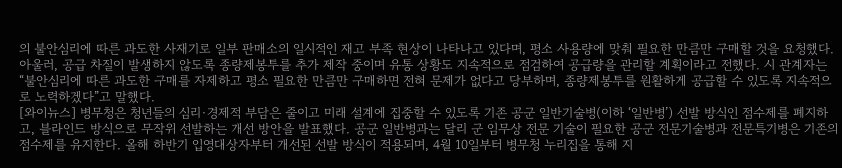의 불안심리에 따른 과도한 사재기로 일부 판매소의 일시적인 재고 부족 현상이 나타나고 있다며, 평소 사용량에 맞춰 필요한 만큼만 구매할 것을 요청했다. 아울러, 공급 차질이 발생하지 않도록 종량제봉투를 추가 제작 중이며 유통 상황도 지속적으로 점검하여 공급량을 관리할 계획이라고 전했다. 시 관계자는 “불안심리에 따른 과도한 구매를 자제하고 평소 필요한 만큼만 구매하면 전혀 문제가 없다고 당부하며, 종량제봉투를 원활하게 공급할 수 있도록 지속적으로 노력하겠다”고 말했다.
[와이뉴스] 병무청은 청년들의 심리·경제적 부담은 줄이고 미래 설계에 집중할 수 있도록 기존 공군 일반기술병(이하 ‘일반병’) 선발 방식인 점수제를 폐지하고, 블라인드 방식으로 무작위 선발하는 개선 방안을 발표했다. 공군 일반병과는 달리 군 임무상 전문 기술이 필요한 공군 전문기술병과 전문특기병은 기존의 점수제를 유지한다. 올해 하반기 입영대상자부터 개선된 선발 방식이 적용되며, 4월 10일부터 병무청 누리집을 통해 지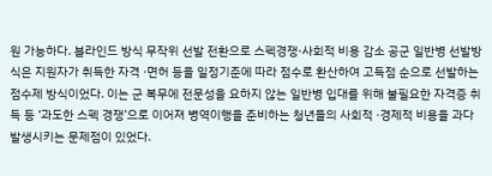원 가능하다. 블라인드 방식 무작위 선발 전환으로 스펙경쟁·사회적 비용 감소 공군 일반병 선발방식은 지원자가 취득한 자격 ·면허 등을 일정기준에 따라 점수로 환산하여 고득점 순으로 선발하는 점수제 방식이었다. 이는 군 복무에 전문성을 요하지 않는 일반병 입대를 위해 불필요한 자격증 취득 등 ‘과도한 스펙 경쟁’으로 이어져 병역이행을 준비하는 청년들의 사회적 ·경제적 비용을 과다 발생시키는 문제점이 있었다.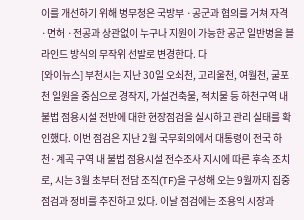이를 개선하기 위해 병무청은 국방부 ·공군과 협의를 거쳐 자격 ·면허 ·전공과 상관없이 누구나 지원이 가능한 공군 일반병을 블라인드 방식의 무작위 선발로 변경한다. 다
[와이뉴스] 부천시는 지난 30일 오쇠천, 고리울천, 여월천, 굴포천 일원을 중심으로 경작지, 가설건축물, 적치물 등 하천구역 내 불법 점용시설 전반에 대한 현장점검을 실시하고 관리 실태를 확인했다. 이번 점검은 지난 2월 국무회의에서 대통령이 전국 하천·계곡 구역 내 불법 점용시설 전수조사 지시에 따른 후속 조치로, 시는 3월 초부터 전담 조직(TF)을 구성해 오는 9월까지 집중 점검과 정비를 추진하고 있다. 이날 점검에는 조용익 시장과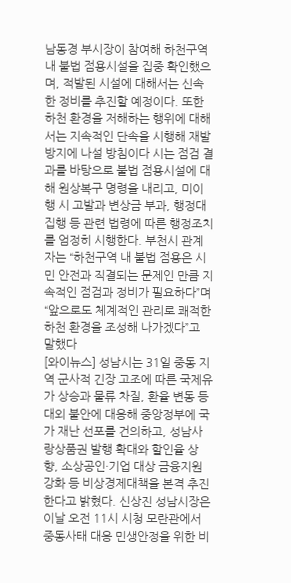남동경 부시장이 참여해 하천구역 내 불법 점용시설을 집중 확인했으며, 적발된 시설에 대해서는 신속한 정비를 추진할 예정이다. 또한 하천 환경을 저해하는 행위에 대해서는 지속적인 단속을 시행해 재발 방지에 나설 방침이다 시는 점검 결과를 바탕으로 불법 점용시설에 대해 원상복구 명령을 내리고, 미이행 시 고발과 변상금 부과, 행정대집행 등 관련 법령에 따른 행정조치를 엄정히 시행한다. 부천시 관계자는 “하천구역 내 불법 점용은 시민 안전과 직결되는 문제인 만큼 지속적인 점검과 정비가 필요하다”며 “앞으로도 체계적인 관리로 쾌적한 하천 환경을 조성해 나가겠다”고 말했다
[와이뉴스] 성남시는 31일 중동 지역 군사적 긴장 고조에 따른 국제유가 상승과 물류 차질, 환율 변동 등 대외 불안에 대응해 중앙정부에 국가 재난 선포를 건의하고, 성남사랑상품권 발행 확대와 할인율 상향, 소상공인·기업 대상 금융지원 강화 등 비상경제대책을 본격 추진한다고 밝혔다. 신상진 성남시장은 이날 오전 11시 시청 모란관에서 중동사태 대응 민생안정을 위한 비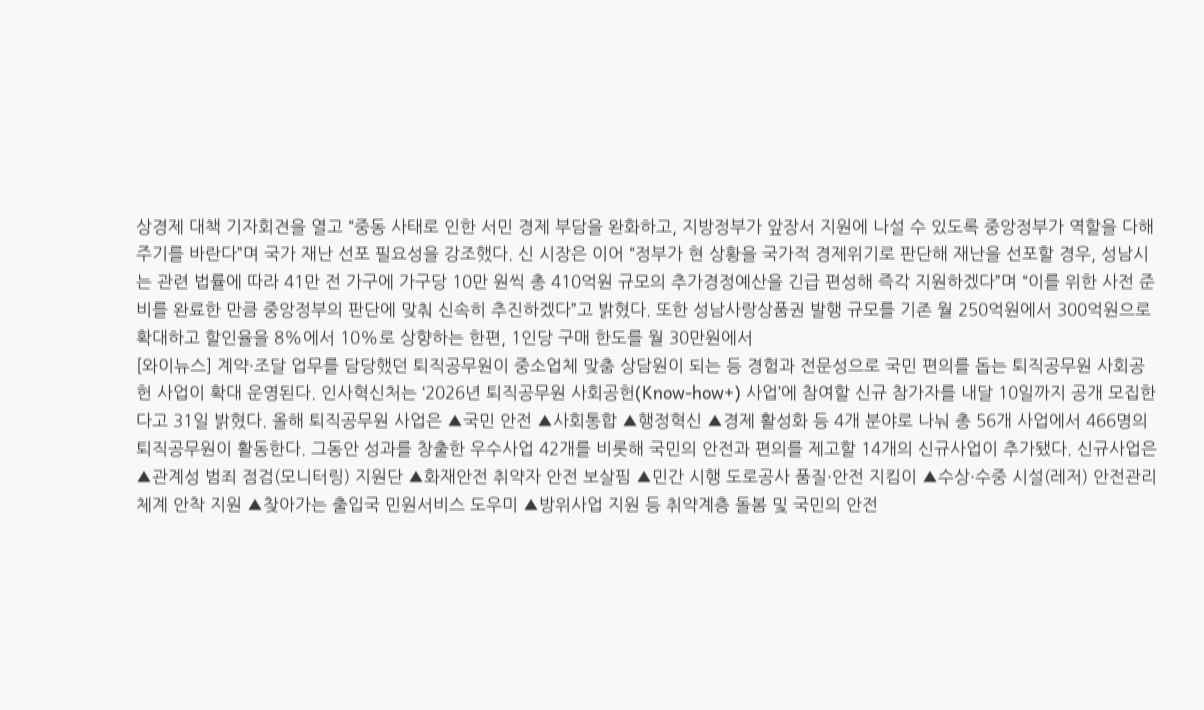상경제 대책 기자회견을 열고 “중동 사태로 인한 서민 경제 부담을 완화하고, 지방정부가 앞장서 지원에 나설 수 있도록 중앙정부가 역할을 다해주기를 바란다”며 국가 재난 선포 필요성을 강조했다. 신 시장은 이어 “정부가 현 상황을 국가적 경제위기로 판단해 재난을 선포할 경우, 성남시는 관련 법률에 따라 41만 전 가구에 가구당 10만 원씩 총 410억원 규모의 추가경정예산을 긴급 편성해 즉각 지원하겠다”며 “이를 위한 사전 준비를 완료한 만큼 중앙정부의 판단에 맞춰 신속히 추진하겠다”고 밝혔다. 또한 성남사랑상품권 발행 규모를 기존 월 250억원에서 300억원으로 확대하고 할인율을 8%에서 10%로 상향하는 한편, 1인당 구매 한도를 월 30만원에서
[와이뉴스] 계약·조달 업무를 담당했던 퇴직공무원이 중소업체 맞춤 상담원이 되는 등 경험과 전문성으로 국민 편의를 돕는 퇴직공무원 사회공헌 사업이 확대 운영된다. 인사혁신처는 ‘2026년 퇴직공무원 사회공헌(Know-how+) 사업’에 참여할 신규 참가자를 내달 10일까지 공개 모집한다고 31일 밝혔다. 올해 퇴직공무원 사업은 ▲국민 안전 ▲사회통합 ▲행정혁신 ▲경제 활성화 등 4개 분야로 나눠 총 56개 사업에서 466명의 퇴직공무원이 활동한다. 그동안 성과를 창출한 우수사업 42개를 비롯해 국민의 안전과 편의를 제고할 14개의 신규사업이 추가됐다. 신규사업은 ▲관계성 범죄 점검(모니터링) 지원단 ▲화재안전 취약자 안전 보살핌 ▲민간 시행 도로공사 품질·안전 지킴이 ▲수상·수중 시설(레저) 안전관리 체계 안착 지원 ▲찾아가는 출입국 민원서비스 도우미 ▲방위사업 지원 등 취약계층 돌봄 및 국민의 안전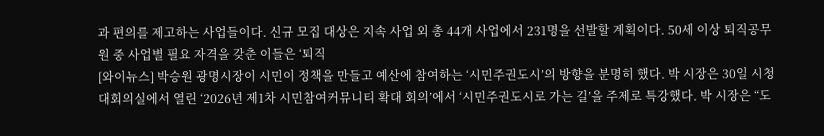과 편의를 제고하는 사업들이다. 신규 모집 대상은 지속 사업 외 총 44개 사업에서 231명을 선발할 계획이다. 50세 이상 퇴직공무원 중 사업별 필요 자격을 갖춘 이들은 ‘퇴직
[와이뉴스] 박승원 광명시장이 시민이 정책을 만들고 예산에 참여하는 ‘시민주권도시’의 방향을 분명히 했다. 박 시장은 30일 시청 대회의실에서 열린 ‘2026년 제1차 시민참여커뮤니티 확대 회의’에서 ‘시민주권도시로 가는 길’을 주제로 특강했다. 박 시장은 “도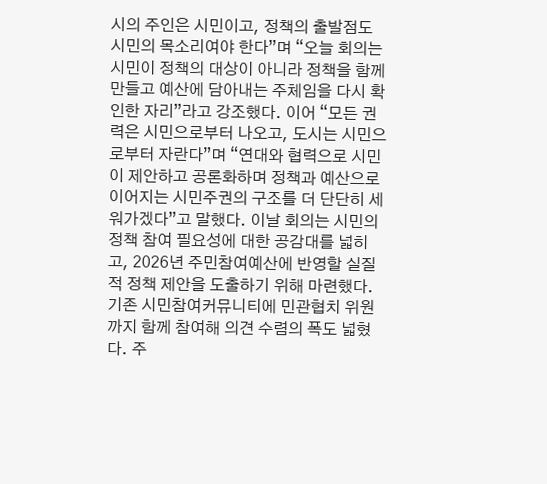시의 주인은 시민이고, 정책의 출발점도 시민의 목소리여야 한다”며 “오늘 회의는 시민이 정책의 대상이 아니라 정책을 함께 만들고 예산에 담아내는 주체임을 다시 확인한 자리”라고 강조했다. 이어 “모든 권력은 시민으로부터 나오고, 도시는 시민으로부터 자란다”며 “연대와 협력으로 시민이 제안하고 공론화하며 정책과 예산으로 이어지는 시민주권의 구조를 더 단단히 세워가겠다”고 말했다. 이날 회의는 시민의 정책 참여 필요성에 대한 공감대를 넓히고, 2026년 주민참여예산에 반영할 실질적 정책 제안을 도출하기 위해 마련했다. 기존 시민참여커뮤니티에 민관협치 위원까지 함께 참여해 의견 수렴의 폭도 넓혔다. 주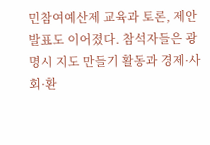민참여예산제 교육과 토론, 제안 발표도 이어졌다. 참석자들은 광명시 지도 만들기 활동과 경제·사회·환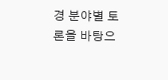경 분야별 토론을 바탕으